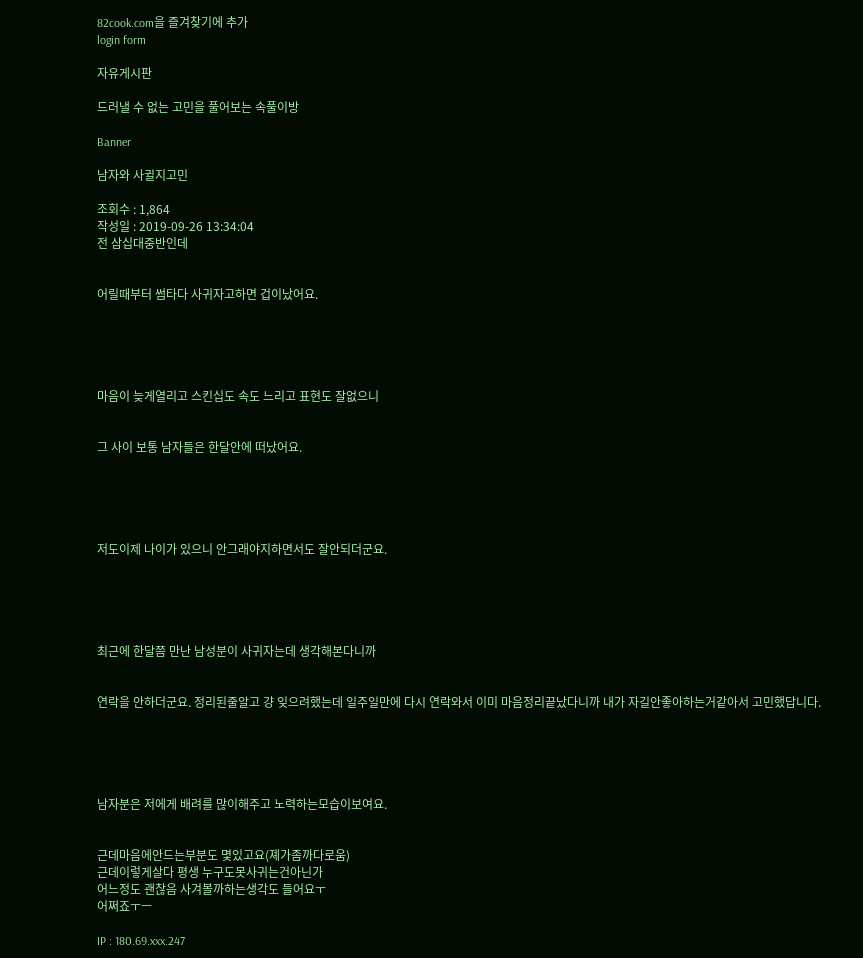82cook.com을 즐겨찾기에 추가
login form

자유게시판

드러낼 수 없는 고민을 풀어보는 속풀이방

Banner

남자와 사귈지고민

조회수 : 1,864
작성일 : 2019-09-26 13:34:04
전 삼십대중반인데


어릴때부터 썸타다 사귀자고하면 겁이났어요.





마음이 늦게열리고 스킨십도 속도 느리고 표현도 잘없으니


그 사이 보통 남자들은 한달안에 떠났어요.





저도이제 나이가 있으니 안그래야지하면서도 잘안되더군요.





최근에 한달쯤 만난 남성분이 사귀자는데 생각해본다니까


연락을 안하더군요. 정리된줄알고 걍 잊으려했는데 일주일만에 다시 연락와서 이미 마음정리끝났다니까 내가 자길안좋아하는거같아서 고민했답니다.





남자분은 저에게 배려를 많이해주고 노력하는모습이보여요.


근데마음에안드는부분도 몇있고요(졔가좀까다로움)
근데이렇게살다 평생 누구도못사귀는건아닌가
어느정도 괜찮음 사겨볼까하는생각도 들어요ㅜ
어쩌죠ㅜㅡ

IP : 180.69.xxx.247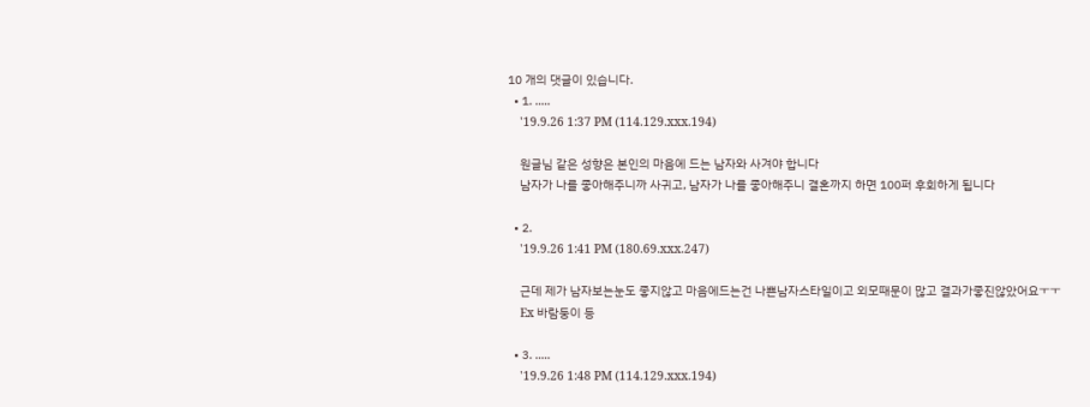10 개의 댓글이 있습니다.
  • 1. .....
    '19.9.26 1:37 PM (114.129.xxx.194)

    원글님 같은 성향은 본인의 마음에 드는 남자와 사겨야 합니다
    남자가 나를 좋아해주니까 사귀고, 남자가 나를 좋아해주니 결혼까지 하면 100퍼 후회하게 됩니다

  • 2.
    '19.9.26 1:41 PM (180.69.xxx.247)

    근데 제가 남자보는눈도 좋지않고 마음에드는건 나쁜남자스타일이고 외모때문이 많고 결과가좋진않았어요ㅜㅜ
    Ex 바람둥이 등

  • 3. .....
    '19.9.26 1:48 PM (114.129.xxx.194)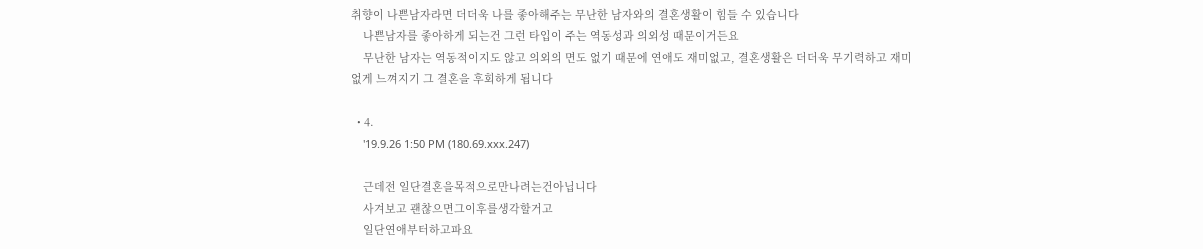취향이 나쁜남자라면 더더욱 나를 좋아해주는 무난한 남자와의 결혼생활이 힘들 수 있습니다
    나쁜남자를 좋아하게 되는건 그런 타입이 주는 역동성과 의외성 때문이거든요
    무난한 남자는 역동적이지도 않고 의외의 면도 없기 때문에 연애도 재미없고, 결혼생활은 더더욱 무기력하고 재미없게 느껴지기 그 결혼을 후회하게 됩니다

  • 4.
    '19.9.26 1:50 PM (180.69.xxx.247)

    근데전 일단결혼을목적으로만나려는건아닙니다
    사겨보고 괜찮으면그이후를생각할거고
    일단연애부터하고파요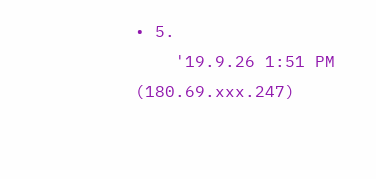• 5.
    '19.9.26 1:51 PM (180.69.xxx.247)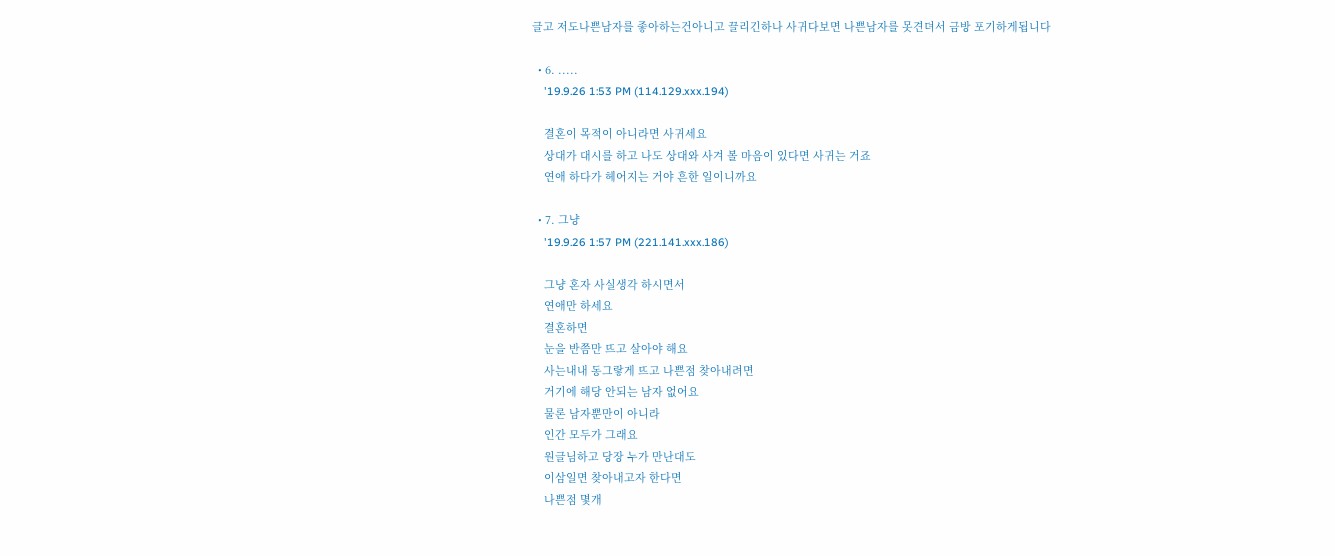글고 저도나쁜남자를 좋아하는건아니고 끌리긴하나 사귀다보면 나쁜남자를 못견뎌서 금방 포기하게됩니다

  • 6. .....
    '19.9.26 1:53 PM (114.129.xxx.194)

    결혼이 목적이 아니라면 사귀세요
    상대가 대시를 하고 나도 상대와 사겨 볼 마음이 있다면 사귀는 거죠
    연애 하다가 헤어지는 거야 흔한 일이니까요

  • 7. 그냥
    '19.9.26 1:57 PM (221.141.xxx.186)

    그냥 혼자 사실생각 하시면서
    연애만 하세요
    결혼하면
    눈을 반쯤만 뜨고 살아야 해요
    사는내내 동그랗게 뜨고 나쁜점 찾아내려면
    거기에 해당 안되는 남자 없어요
    물론 남자뿐만이 아니라
    인간 모두가 그래요
    원글님하고 당장 누가 만난대도
    이삼일면 찾아내고자 한다면
    나쁜점 몇개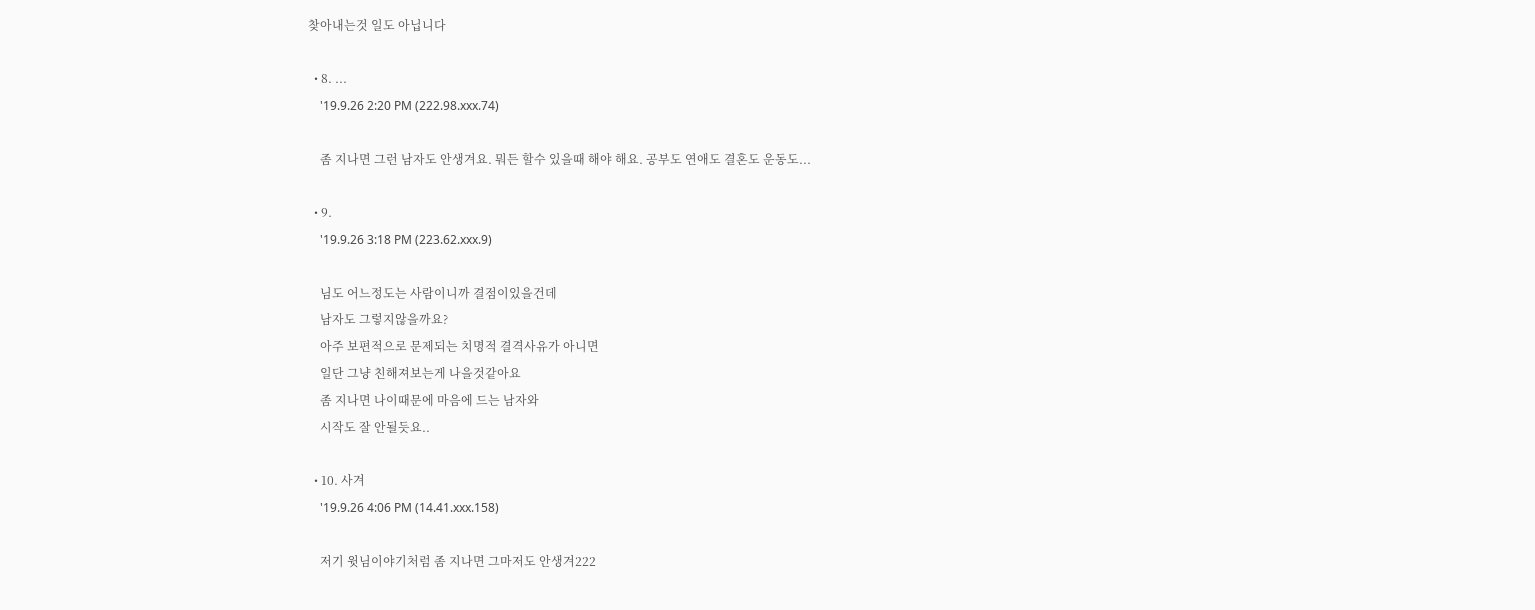찾아내는것 일도 아닙니다

  • 8. ...
    '19.9.26 2:20 PM (222.98.xxx.74)

    좀 지나면 그런 남자도 안생겨요. 뭐든 할수 있을때 해야 해요. 공부도 연애도 결혼도 운동도...

  • 9.
    '19.9.26 3:18 PM (223.62.xxx.9)

    님도 어느정도는 사람이니까 결점이있을건데
    남자도 그렇지않을까요?
    아주 보편적으로 문제되는 치명적 결격사유가 아니면
    일단 그냥 친해져보는게 나을것같아요
    좀 지나면 나이때문에 마음에 드는 남자와
    시작도 잘 안될듯요..

  • 10. 사겨
    '19.9.26 4:06 PM (14.41.xxx.158)

    저기 윗님이야기처럼 좀 지나면 그마저도 안생겨222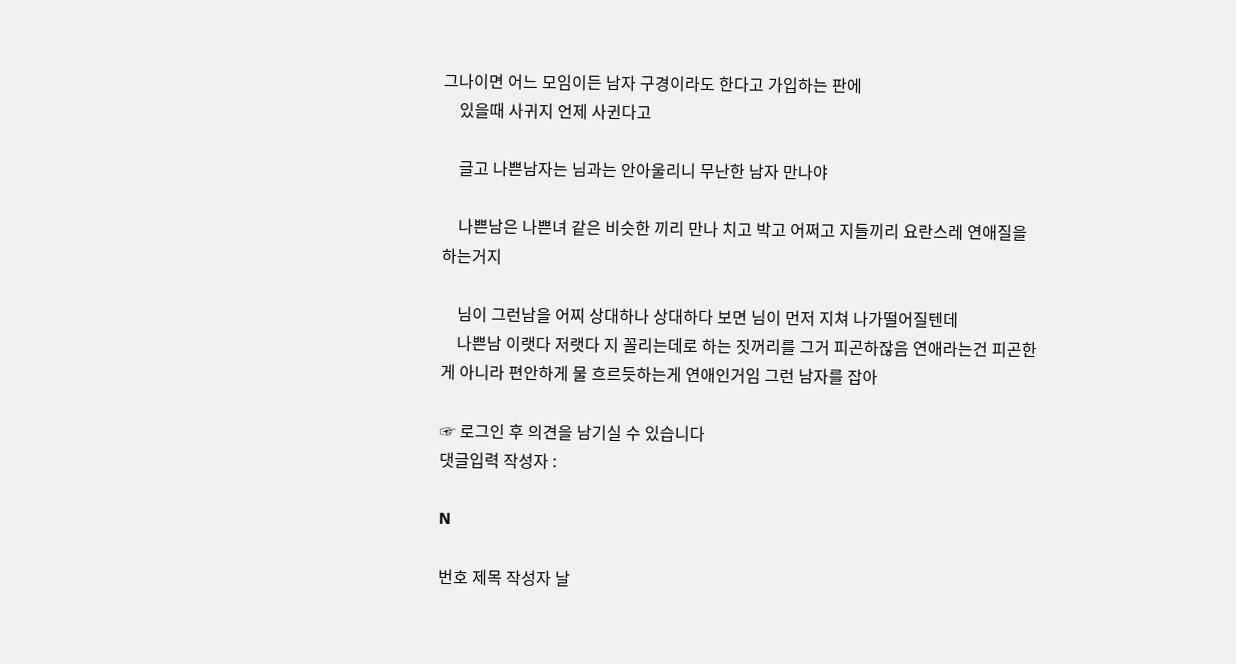그나이면 어느 모임이든 남자 구경이라도 한다고 가입하는 판에
    있을때 사귀지 언제 사귄다고

    글고 나쁜남자는 님과는 안아울리니 무난한 남자 만나야

    나쁜남은 나쁜녀 같은 비슷한 끼리 만나 치고 박고 어쩌고 지들끼리 요란스레 연애질을 하는거지

    님이 그런남을 어찌 상대하나 상대하다 보면 님이 먼저 지쳐 나가떨어질텐데
    나쁜남 이랫다 저랫다 지 꼴리는데로 하는 짓꺼리를 그거 피곤하잖음 연애라는건 피곤한게 아니라 편안하게 물 흐르듯하는게 연애인거임 그런 남자를 잡아

☞ 로그인 후 의견을 남기실 수 있습니다
댓글입력 작성자 :

N

번호 제목 작성자 날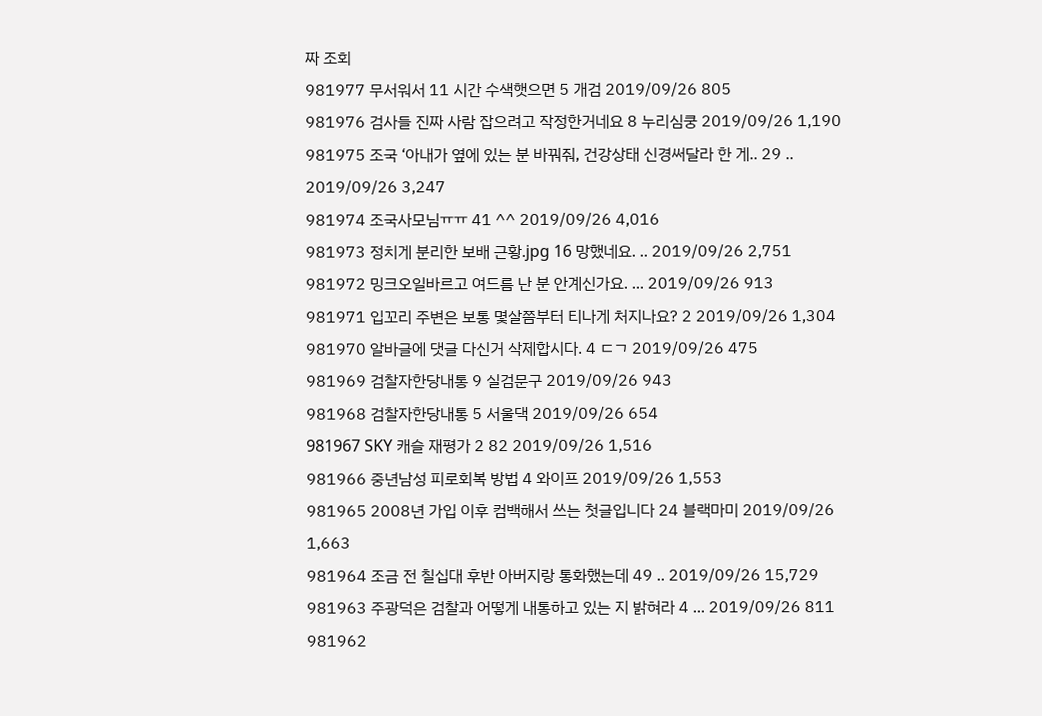짜 조회
981977 무서워서 11 시간 수색햇으면 5 개검 2019/09/26 805
981976 검사들 진짜 사람 잡으려고 작정한거네요 8 누리심쿵 2019/09/26 1,190
981975 조국 ‘아내가 옆에 있는 분 바꿔줘, 건강상태 신경써달라 한 게.. 29 .. 2019/09/26 3,247
981974 조국사모님ㅠㅠ 41 ^^ 2019/09/26 4,016
981973 정치게 분리한 보배 근황.jpg 16 망했네요. .. 2019/09/26 2,751
981972 밍크오일바르고 여드름 난 분 안계신가요. ... 2019/09/26 913
981971 입꼬리 주변은 보통 몇살쯤부터 티나게 처지나요? 2 2019/09/26 1,304
981970 알바글에 댓글 다신거 삭제합시다. 4 ㄷㄱ 2019/09/26 475
981969 검찰자한당내통 9 실검문구 2019/09/26 943
981968 검찰자한당내통 5 서울댁 2019/09/26 654
981967 SKY 캐슬 재평가 2 82 2019/09/26 1,516
981966 중년남성 피로회복 방법 4 와이프 2019/09/26 1,553
981965 2008년 가입 이후 컴백해서 쓰는 첫글입니다 24 블랙마미 2019/09/26 1,663
981964 조금 전 칠십대 후반 아버지랑 통화했는데 49 .. 2019/09/26 15,729
981963 주광덕은 검찰과 어떻게 내통하고 있는 지 밝혀라 4 ... 2019/09/26 811
981962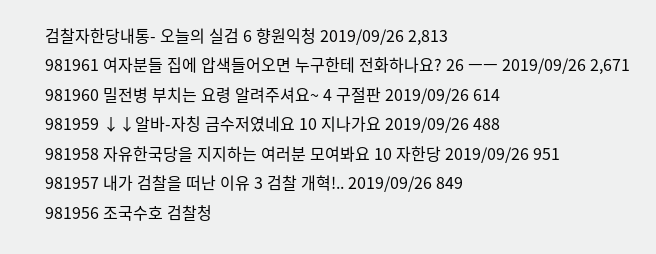검찰자한당내통- 오늘의 실검 6 향원익청 2019/09/26 2,813
981961 여자분들 집에 압색들어오면 누구한테 전화하나요? 26 ㅡㅡ 2019/09/26 2,671
981960 밀전병 부치는 요령 알려주셔요~ 4 구절판 2019/09/26 614
981959 ↓↓알바-자칭 금수저였네요 10 지나가요 2019/09/26 488
981958 자유한국당을 지지하는 여러분 모여봐요 10 자한당 2019/09/26 951
981957 내가 검찰을 떠난 이유 3 검찰 개혁!.. 2019/09/26 849
981956 조국수호 검찰청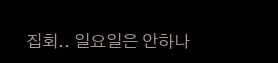집회.. 일요일은 안하나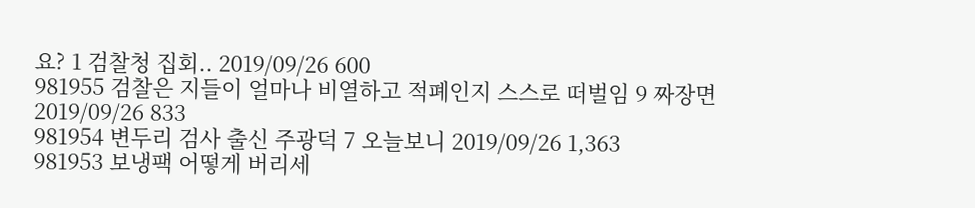요? 1 검찰청 집회.. 2019/09/26 600
981955 검찰은 지들이 얼마나 비열하고 적폐인지 스스로 떠벌임 9 짜장면 2019/09/26 833
981954 변두리 검사 출신 주광덕 7 오늘보니 2019/09/26 1,363
981953 보냉팩 어떻게 버리세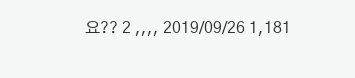요?? 2 ,,,, 2019/09/26 1,181